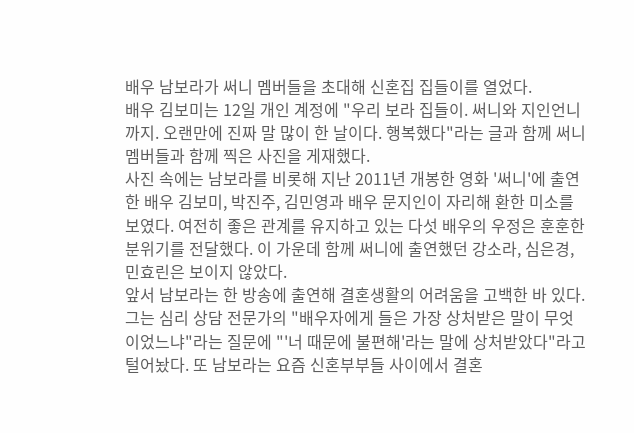배우 남보라가 써니 멤버들을 초대해 신혼집 집들이를 열었다.
배우 김보미는 12일 개인 계정에 "우리 보라 집들이. 써니와 지인언니까지. 오랜만에 진짜 말 많이 한 날이다. 행복했다"라는 글과 함께 써니 멤버들과 함께 찍은 사진을 게재했다.
사진 속에는 남보라를 비롯해 지난 2011년 개봉한 영화 '써니'에 출연한 배우 김보미, 박진주, 김민영과 배우 문지인이 자리해 환한 미소를 보였다. 여전히 좋은 관계를 유지하고 있는 다섯 배우의 우정은 훈훈한 분위기를 전달했다. 이 가운데 함께 써니에 출연했던 강소라, 심은경, 민효린은 보이지 않았다.
앞서 남보라는 한 방송에 출연해 결혼생활의 어려움을 고백한 바 있다. 그는 심리 상담 전문가의 "배우자에게 들은 가장 상처받은 말이 무엇이었느냐"라는 질문에 "'너 때문에 불편해'라는 말에 상처받았다"라고 털어놨다. 또 남보라는 요즘 신혼부부들 사이에서 결혼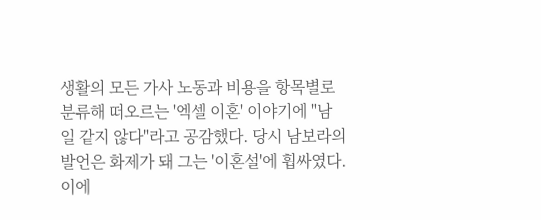생활의 모든 가사 노동과 비용을 항목별로 분류해 떠오르는 '엑셀 이혼' 이야기에 "남 일 같지 않다"라고 공감했다. 당시 남보라의 발언은 화제가 돼 그는 '이혼설'에 휩싸였다.
이에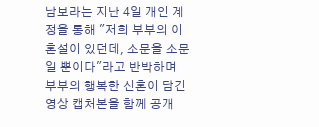남보라는 지난 4일 개인 계정을 통해 "저희 부부의 이혼설이 있던데, 소문을 소문일 뿐이다"라고 반박하며 부부의 행복한 신혼이 담긴 영상 캡처본을 함께 공개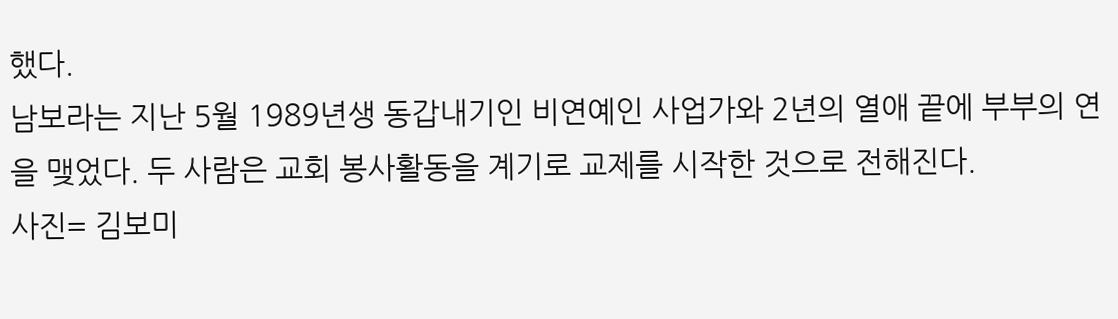했다.
남보라는 지난 5월 1989년생 동갑내기인 비연예인 사업가와 2년의 열애 끝에 부부의 연을 맺었다. 두 사람은 교회 봉사활동을 계기로 교제를 시작한 것으로 전해진다.
사진= 김보미